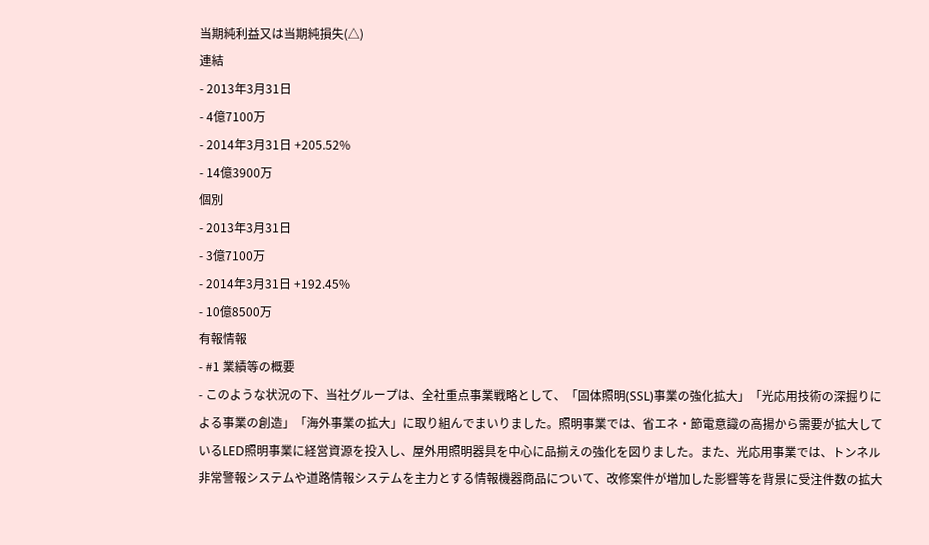当期純利益又は当期純損失(△)
連結
- 2013年3月31日
- 4億7100万
- 2014年3月31日 +205.52%
- 14億3900万
個別
- 2013年3月31日
- 3億7100万
- 2014年3月31日 +192.45%
- 10億8500万
有報情報
- #1 業績等の概要
- このような状況の下、当社グループは、全社重点事業戦略として、「固体照明(SSL)事業の強化拡大」「光応用技術の深掘りによる事業の創造」「海外事業の拡大」に取り組んでまいりました。照明事業では、省エネ・節電意識の高揚から需要が拡大しているLED照明事業に経営資源を投入し、屋外用照明器具を中心に品揃えの強化を図りました。また、光応用事業では、トンネル非常警報システムや道路情報システムを主力とする情報機器商品について、改修案件が増加した影響等を背景に受注件数の拡大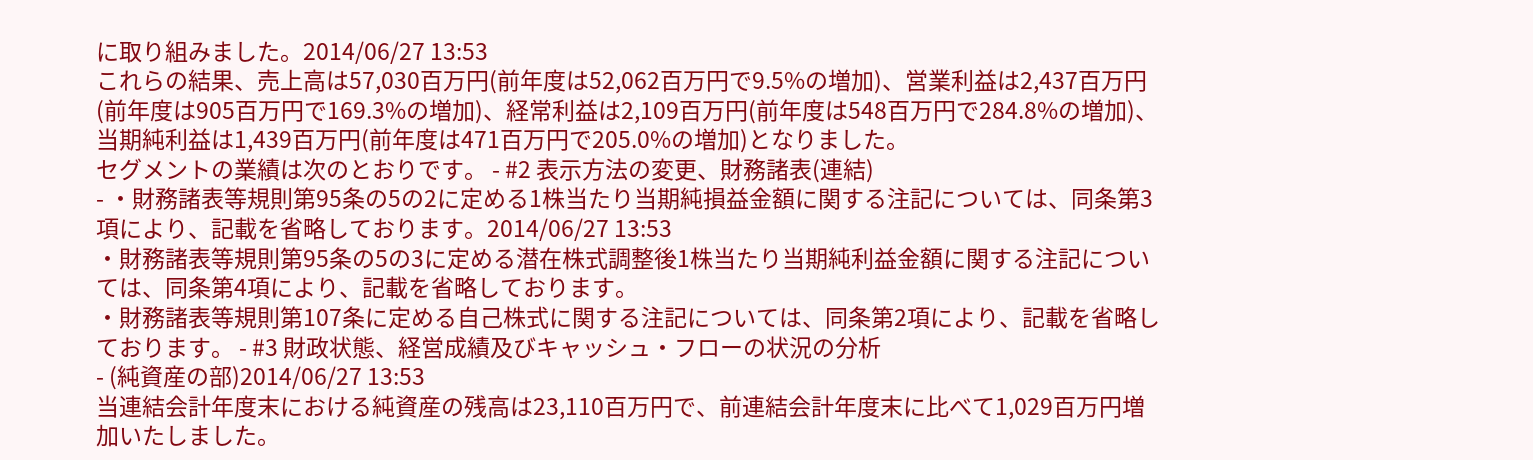に取り組みました。2014/06/27 13:53
これらの結果、売上高は57,030百万円(前年度は52,062百万円で9.5%の増加)、営業利益は2,437百万円(前年度は905百万円で169.3%の増加)、経常利益は2,109百万円(前年度は548百万円で284.8%の増加)、当期純利益は1,439百万円(前年度は471百万円で205.0%の増加)となりました。
セグメントの業績は次のとおりです。 - #2 表示方法の変更、財務諸表(連結)
- ・財務諸表等規則第95条の5の2に定める1株当たり当期純損益金額に関する注記については、同条第3項により、記載を省略しております。2014/06/27 13:53
・財務諸表等規則第95条の5の3に定める潜在株式調整後1株当たり当期純利益金額に関する注記については、同条第4項により、記載を省略しております。
・財務諸表等規則第107条に定める自己株式に関する注記については、同条第2項により、記載を省略しております。 - #3 財政状態、経営成績及びキャッシュ・フローの状況の分析
- (純資産の部)2014/06/27 13:53
当連結会計年度末における純資産の残高は23,110百万円で、前連結会計年度末に比べて1,029百万円増加いたしました。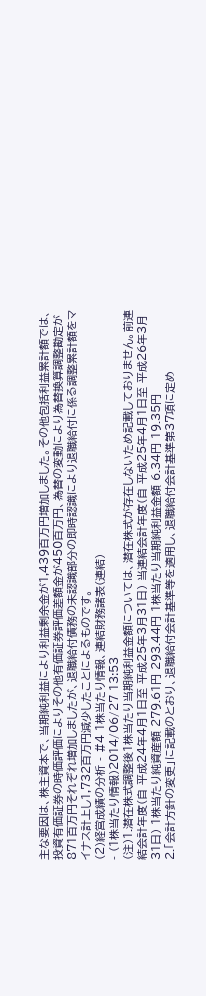主な要因は、株主資本で、当期純利益により利益剰余金が1,439百万円増加しました。その他包括利益累計額では、投資有価証券の時価評価によりその他有価証券評価差額金が450百万円、為替の変動により為替換算調整勘定が871百万円それぞれ増加しましたが、退職給付債務の未認識部分の即時認識により退職給付に係る調整累計額をマイナス計上し1,732百万円減少したことによるものです。
(2)経営成績の分析 - #4 1株当たり情報、連結財務諸表(連結)
- (1株当たり情報)2014/06/27 13:53
(注)1.潜在株式調整後1株当たり当期純利益金額については、潜在株式が存在しないため記載しておりません。前連結会計年度(自 平成24年4月1日至 平成25年3月31日) 当連結会計年度(自 平成25年4月1日至 平成26年3月31日) 1株当たり純資産額 279.61円 293.44円 1株当たり当期純利益金額 6.34円 19.35円
2.「会計方針の変更」に記載のとおり、退職給付会計基準等を適用し、退職給付会計基準第37項に定め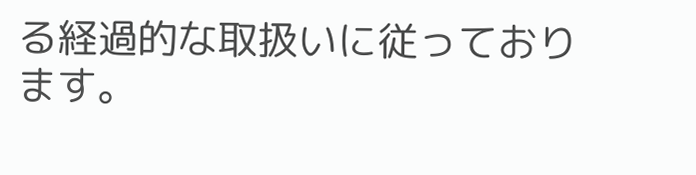る経過的な取扱いに従っております。